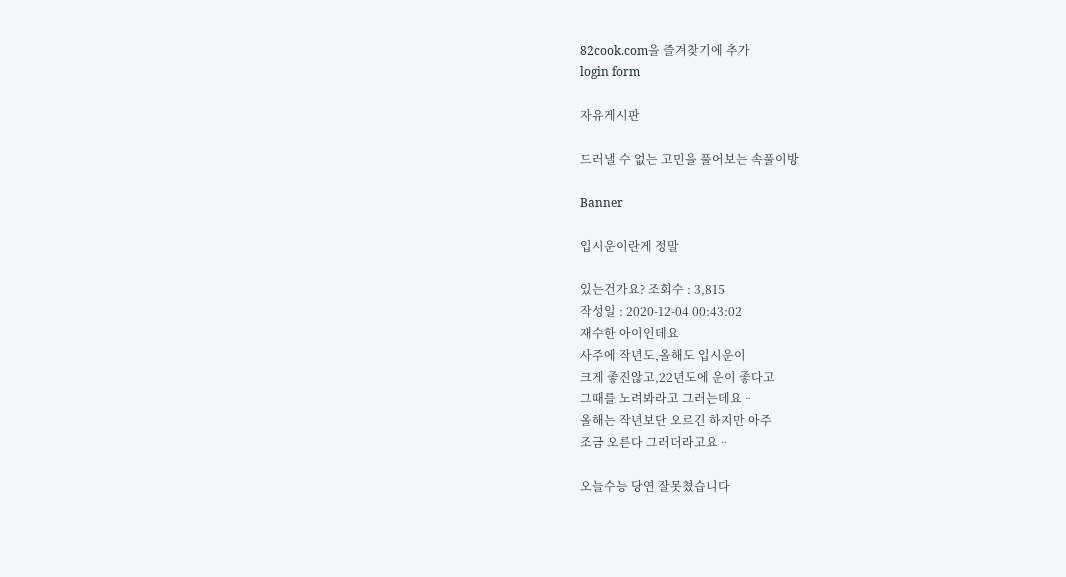82cook.com을 즐겨찾기에 추가
login form

자유게시판

드러낼 수 없는 고민을 풀어보는 속풀이방

Banner

입시운이란게 정말

있는건가요? 조회수 : 3,815
작성일 : 2020-12-04 00:43:02
재수한 아이인데요
사주에 작년도,올해도 입시운이
크게 좋진않고,22년도에 운이 좋다고
그때를 노려봐라고 그러는데요ᆢ
올해는 작년보단 오르긴 하지만 아주
조금 오른다 그러더라고요ᆢ

오늘수능 당연 잘못쳤습니다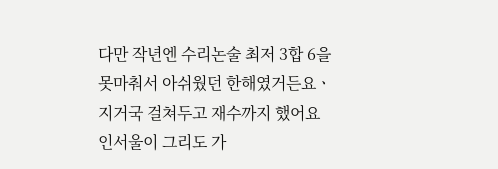다만 작년엔 수리논술 최저 3합 6을
못마춰서 아쉬웠던 한해였거든요ㆍ
지거국 걸쳐두고 재수까지 했어요
인서울이 그리도 가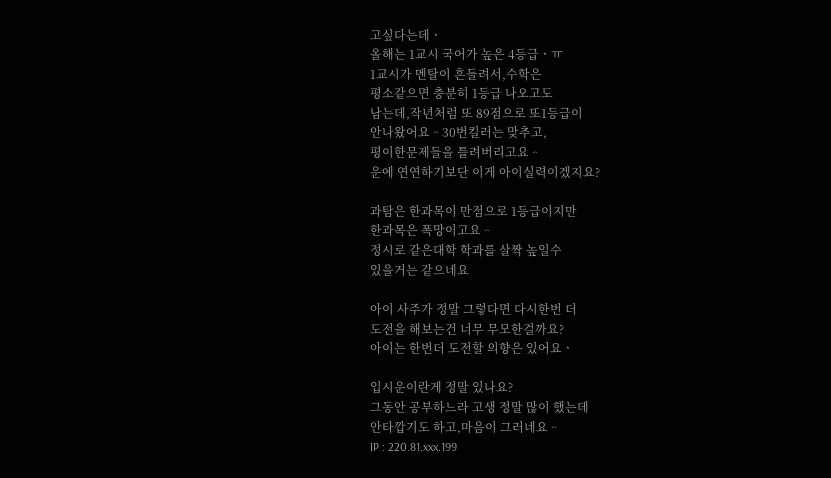고싶다는데ㆍ
올해는 1교시 국어가 높은 4등급ㆍㅠ
1교시가 멘탈이 흔들려서,수학은
평소같으면 충분히 1등급 나오고도
남는데,작년처럼 또 89점으로 또1등급이
안나왔어요ᆢ30번킬러는 맞추고,
평이한문제들을 틀려버리고요ᆢ
운에 연연하기보단 이게 아이실력이겠지요?

과탐은 한과목이 만점으로 1등급이지만
한과목은 폭망이고요ᆢ
정시로 같은대학 학과를 살짝 높일수
있을거는 같으네요

아이 사주가 정말 그렇다면 다시한번 더
도전을 해보는건 너무 무모한걸까요?
아이는 한번더 도전할 의향은 있어요ㆍ

입시운이란게 정말 있나요?
그동안 공부하느라 고생 정말 많이 했는데
안타깝기도 하고,마음이 그러네요ᆢ
IP : 220.81.xxx.199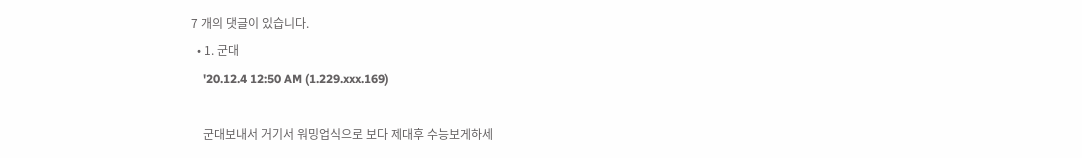7 개의 댓글이 있습니다.
  • 1. 군대
    '20.12.4 12:50 AM (1.229.xxx.169)

    군대보내서 거기서 워밍업식으로 보다 제대후 수능보게하세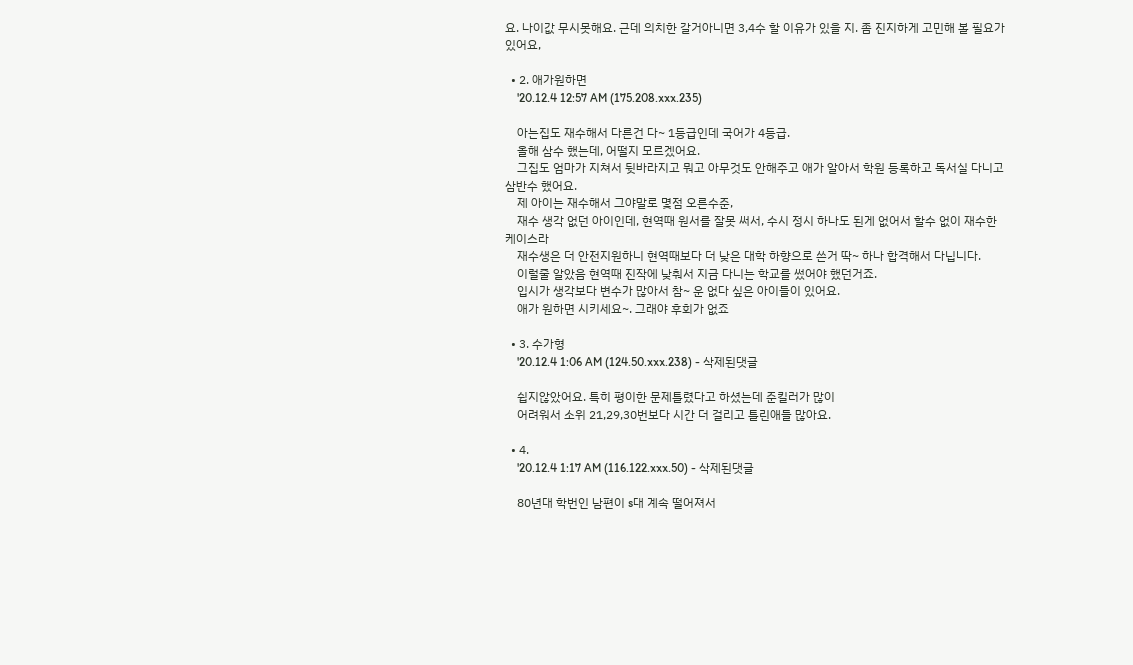요. 나이값 무시못해요. 근데 의치한 갈거아니면 3,4수 할 이유가 있을 지. 좀 진지하게 고민해 볼 필요가 있어요,

  • 2. 애가원하면
    '20.12.4 12:57 AM (175.208.xxx.235)

    아는집도 재수해서 다른건 다~ 1등급인데 국어가 4등급.
    올해 삼수 했는데, 어떨지 모르겠어요.
    그집도 엄마가 지쳐서 뒷바라지고 뭐고 아무것도 안해주고 애가 알아서 학원 등록하고 독서실 다니고 삼반수 했어요.
    제 아이는 재수해서 그야말로 몇점 오른수준,
    재수 생각 없던 아이인데, 현역때 원서를 잘못 써서, 수시 정시 하나도 된게 없어서 할수 없이 재수한 케이스라
    재수생은 더 안전지원하니 현역때보다 더 낮은 대학 하향으로 쓴거 딱~ 하나 합격해서 다닙니다.
    이럴줄 알았음 현역때 진작에 낮춰서 지금 다니는 학교를 썼어야 했던거죠.
    입시가 생각보다 변수가 많아서 참~ 운 없다 싶은 아이들이 있어요.
    애가 원하면 시키세요~. 그래야 후회가 없죠

  • 3. 수가형
    '20.12.4 1:06 AM (124.50.xxx.238) - 삭제된댓글

    쉽지않았어요. 특히 평이한 문제틀렸다고 하셨는데 준킬러가 많이
    어려워서 소위 21,29,30번보다 시간 더 걸리고 틀린애들 많아요.

  • 4.
    '20.12.4 1:17 AM (116.122.xxx.50) - 삭제된댓글

    80년대 학번인 남편이 s대 계속 떨어져서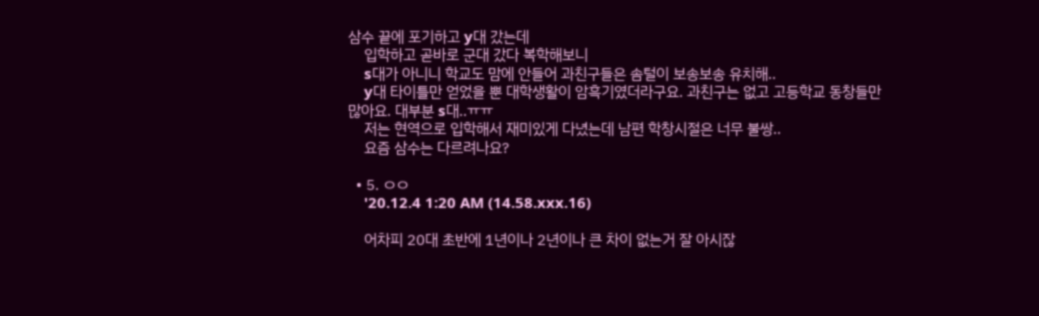삼수 끝에 포기하고 y대 갔는데
    입학하고 곧바로 군대 갔다 복학해보니
    s대가 아니니 학교도 맘에 안들어 과친구들은 솜털이 보송보송 유치해..
    y대 타이틀만 얻었을 뿐 대학생활이 암흑기였더라구요. 과친구는 없고 고등학교 동창들만 많아요. 대부분 s대..ㅠㅠ
    저는 현역으로 입학해서 재미있게 다녔는데 남편 학창시절은 너무 불쌍..
    요즘 삼수는 다르려나요?

  • 5. ㅇㅇ
    '20.12.4 1:20 AM (14.58.xxx.16)

    어차피 20대 초반에 1년이나 2년이나 큰 차이 없는거 잘 아시잖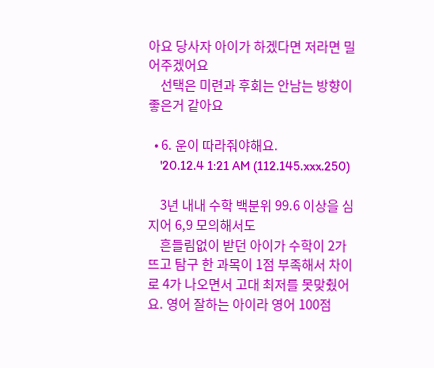아요 당사자 아이가 하겠다면 저라면 밀어주겠어요
    선택은 미련과 후회는 안남는 방향이 좋은거 같아요

  • 6. 운이 따라줘야해요.
    '20.12.4 1:21 AM (112.145.xxx.250)

    3년 내내 수학 백분위 99.6 이상을 심지어 6,9 모의해서도
    흔들림없이 받던 아이가 수학이 2가 뜨고 탐구 한 과목이 1점 부족해서 차이로 4가 나오면서 고대 최저를 못맞췄어요. 영어 잘하는 아이라 영어 100점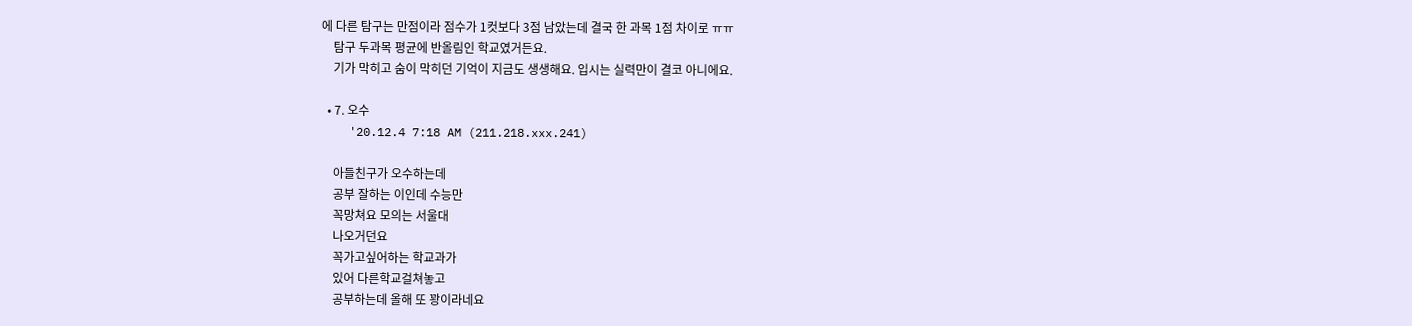에 다른 탐구는 만점이라 점수가 1컷보다 3점 남았는데 결국 한 과목 1점 차이로 ㅠㅠ
    탐구 두과목 평균에 반올림인 학교였거든요.
    기가 막히고 숨이 막히던 기억이 지금도 생생해요. 입시는 실력만이 결코 아니에요.

  • 7. 오수
    '20.12.4 7:18 AM (211.218.xxx.241)

    아들친구가 오수하는데
    공부 잘하는 이인데 수능만
    꼭망쳐요 모의는 서울대
    나오거던요
    꼭가고싶어하는 학교과가
    있어 다른학교걸쳐놓고
    공부하는데 올해 또 꽝이라네요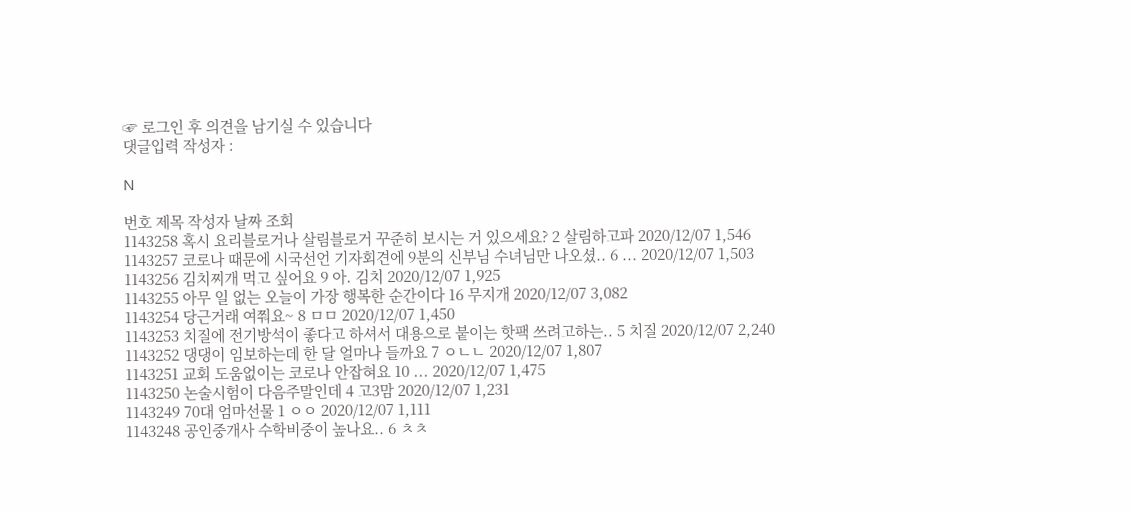☞ 로그인 후 의견을 남기실 수 있습니다
댓글입력 작성자 :

N

번호 제목 작성자 날짜 조회
1143258 혹시 요리블로거나 살림블로거 꾸준히 보시는 거 있으세요? 2 살림하고파 2020/12/07 1,546
1143257 코로나 때문에 시국선언 기자회견에 9분의 신부님 수녀님만 나오셨.. 6 ... 2020/12/07 1,503
1143256 김치찌개 먹고 싶어요 9 아. 김치 2020/12/07 1,925
1143255 아무 일 없는 오늘이 가장 행복한 순간이다 16 무지개 2020/12/07 3,082
1143254 당근거래 여쭤요~ 8 ㅁㅁ 2020/12/07 1,450
1143253 치질에 전기방석이 좋다고 하셔서 대용으로 붙이는 핫팩 쓰려고하는.. 5 치질 2020/12/07 2,240
1143252 댕댕이 임보하는데 한 달 얼마나 들까요 7 ㅇㄴㄴ 2020/12/07 1,807
1143251 교회 도움없이는 코로나 안잡혀요 10 ... 2020/12/07 1,475
1143250 논술시험이 다음주말인데 4 고3맘 2020/12/07 1,231
1143249 70대 엄마선물 1 ㅇㅇ 2020/12/07 1,111
1143248 공인중개사 수학비중이 높나요.. 6 ㅊㅊ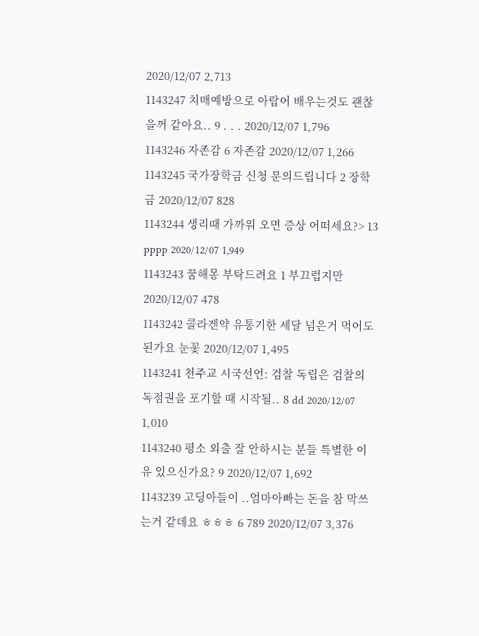2020/12/07 2,713
1143247 치매예방으로 아랍어 배우는것도 괜찮을꺼 같아요.. 9 . . . 2020/12/07 1,796
1143246 자존감 6 자존감 2020/12/07 1,266
1143245 국가장학금 신청 문의드립니다 2 장학금 2020/12/07 828
1143244 생리때 가까워 오면 증상 어떠세요?> 13 pppp 2020/12/07 1,949
1143243 꿈해몽 부탁드려요 1 부끄럽지만 2020/12/07 478
1143242 콜라겐약 유통기한 세달 넘은거 먹어도 된가요 눈꽃 2020/12/07 1,495
1143241 천주교 시국선언: 검찰 독립은 검찰의 독점권을 포기할 때 시작될.. 8 dd 2020/12/07 1,010
1143240 평소 외출 잘 안하시는 분들 특별한 이유 있으신가요? 9 2020/12/07 1,692
1143239 고딩아들이 ..엄마아빠는 돈을 참 막쓰는거 같데요 ㅎㅎㅎ 6 789 2020/12/07 3,376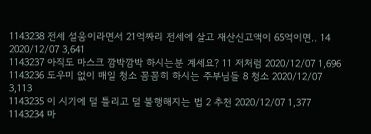1143238 전세 설움이라면서 21억짜리 전세에 살고 재산신고액이 65억이면.. 14 2020/12/07 3,641
1143237 아직도 마스크 깜박깜박 하시는분 계세요? 11 저처럼 2020/12/07 1,696
1143236 도우미 없이 매일 청소 꼼꼼히 하시는 주부님들 8 청소 2020/12/07 3,113
1143235 이 시기에 덜 틀리고 덜 불행해지는 법 2 추천 2020/12/07 1,377
1143234 마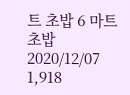트 초밥 6 마트 초밥 2020/12/07 1,918